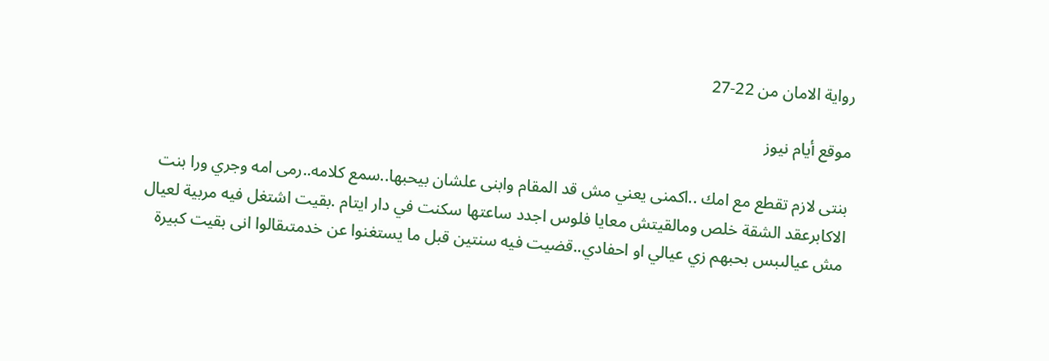رواية الامان من 22-27

موقع أيام نيوز

بنتى لازم تقطع مع امك ..اكمنى يعني مش قد المقام وابنى علشان بيحبها..سمع كلامه..رمى امه وجري ورا بنت الاكابرعقد الشقة خلص ومالقيتش معايا فلوس اجدد ساعتها سكنت في دار ايتام .بقيت اشتغل فيه مربية لعيال مش عيالىبس بحبهم زي عيالي او احفادي..قضيت فيه سنتين قبل ما يستغنوا عن خدمتىقالوا انى بقيت كبيرة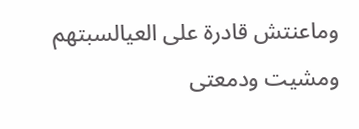وماعنتش قادرة على العيالسبتهم ومشيت ودمعتى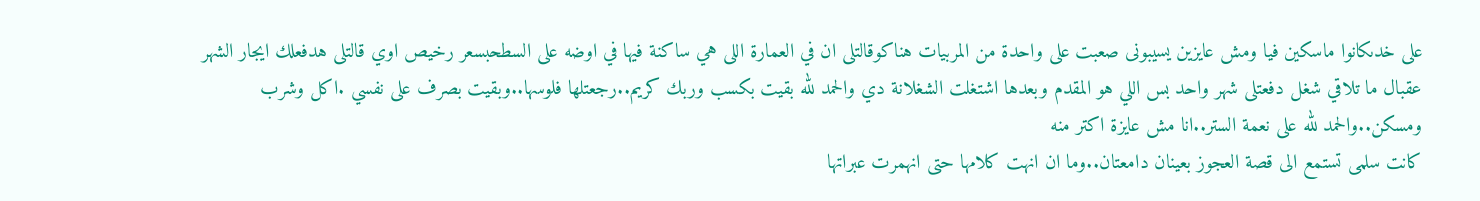على خدىكانوا ماسكين فيا ومش عايزين يسيبونى صعبت على واحدة من المربيات هناكوقالتلى ان في العمارة اللى هي ساكنة فيها في اوضه على السطحبسعر رخيص اوي قالتلى هدفعلك ايجار الشهر عقبال ما تلاقي شغل دفعتلى شهر واحد بس اللي هو المقدم وبعدها اشتغلت الشغلانة دي والحمد لله بقيت بكسب وربك كريم..رجعتلها فلوسها..وبقيت بصرف على نفسي .اكل وشرب ومسكن..والحمد لله على نعمة الستر..انا مش عايزة اكتر منه
كانت سلمى تستمع الى قصة العجوز بعينان دامعتان..وما ان انهت كلامها حتى انهمرت عبراتها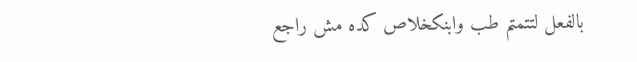بالفعل لتتمتم طب وابنكخلاص كده مش راجع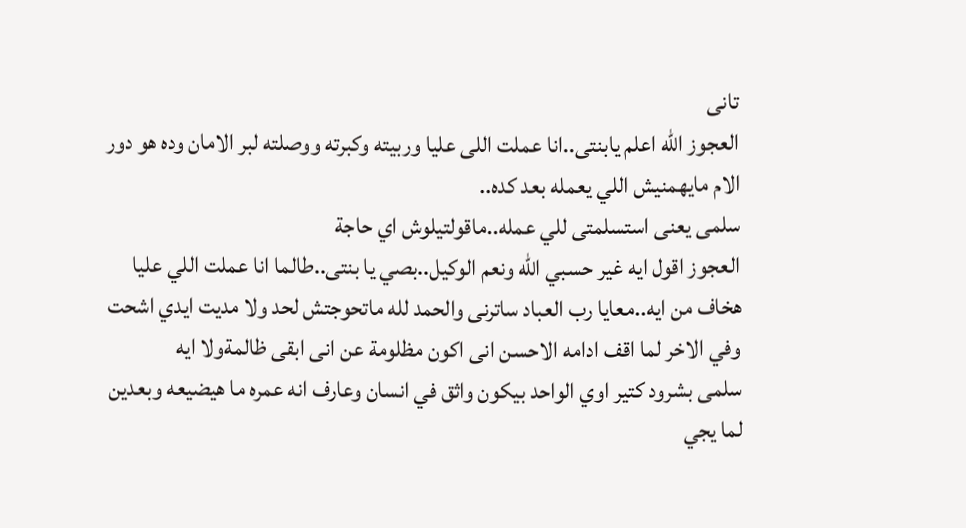تانى
العجوز الله اعلم يابنتى..انا عملت اللى عليا وربيته وكبرته ووصلته لبر الامان وده هو دور الام مايهمنيش اللي يعمله بعد كده..
سلمى يعنى استسلمتى للي عمله..ماقولتيلوش اي حاجة
العجوز اقول ايه غير حسبي الله ونعم الوكيل..بصي يا بنتى..طالما انا عملت اللي عليا هخاف من ايه..معايا رب العباد ساترنى والحمد لله ماتحوجتش لحد ولا مديت ايدي اشحت وفي الاخر لما اقف ادامه الاحسن انى اكون مظلومة عن انى ابقى ظالمةولا ايه
سلمى بشرود كتير اوي الواحد بيكون واثق في انسان وعارف انه عمره ما هيضيعه وبعدين لما يجي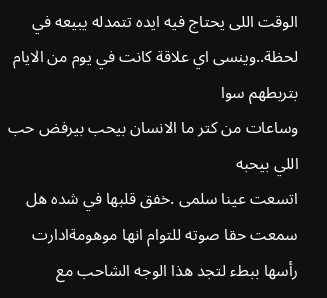الوقت اللى يحتاج فيه ايده تتمدله يبيعه في لحظة..وينسى اي علاقة كانت في يوم من الايام بتربطهم سوا
وساعات من كتر ما الانسان بيحب بيرفض حب اللي بيحبه
اتسعت عينا سلمى .خفق قلبها في شده هل سمعت حقا صوته للتوام انها موهومةادارت رأسها ببطء لتجد هذا الوجه الشاحب مع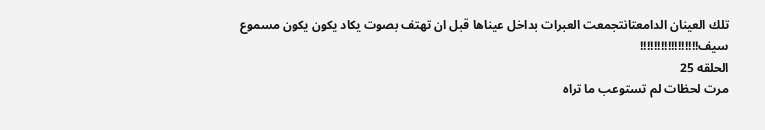تلك العينان الدامعتانتجمعت العبرات بداخل عيناها قبل ان تهتف بصوت يكاد يكون يكون مسموع سيف!!!!!!!!!!!!!!!!!
الحلقه 25
مرت لحظات لم تستوعب ما تراه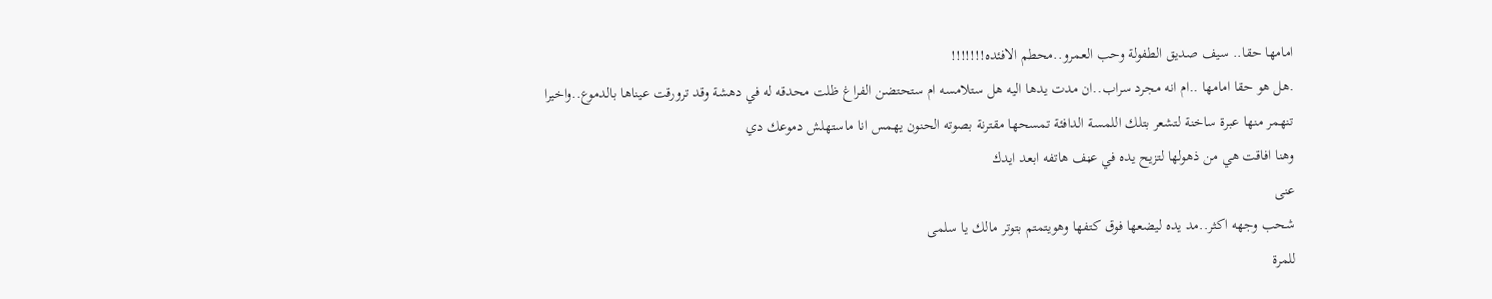امامها حقا.. سيف صديق الطفولة وحب العمرو..محطم الافئده!!!!!!!
.هل هو حقا امامها ..ام انه مجرد سراب..ان مدت يدها اليه هل ستلامسه ام ستحتضن الفراغ ظلت محدقه له في دهشة وقد ترورقت عيناها بالدموع..واخيرا تنهمر منها عبرة ساخنة لتشعر بتلك اللمسة الدافئة تمسحها مقترنة بصوته الحنون يهمس انا ماستهلش دموعك دي
وهنا افاقت هي من ذهولها لتزيح يده في عڼف هاتفه ابعد ايدك
عنى
شحب وجهه اكثر..مد يده ليضعها فوق كتفها وهويتمتم بتوتر مالك يا سلمى
للمرة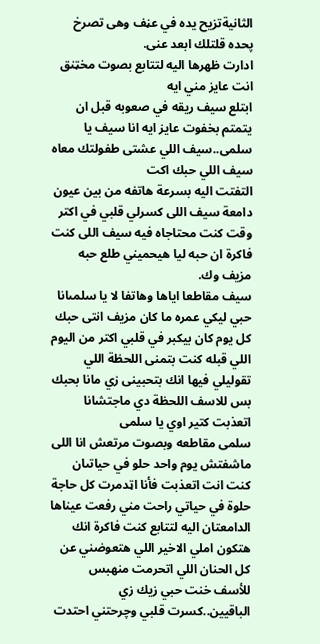الثانيةتزيح يده في عڼف وهى تصرخ پحده قلتلك ابعد عنى.
ادارت ظهرها اليه لتتابع بصوت مخټنق انت عايز مني ايه
ابتلع سيف ريقه في صعوبه قبل ان يتمتم بخفوت عايز ايه انا سيف يا سلمى..سيف اللي عشتى طفولتك معاه سيف اللي حبك اكت
التفتت اليه بسرعة هاتفه من بين عيون دامعة سيف اللى كسرلي قلبي في اكتر وقت كنت محتاجاه فيه سيف اللى كنت فاكرة ان حبه ليا هيحميني طلع حبه مزيف وك.
سيف مقاطعا اياها وهاتفا لا يا سلمىانا حبي ليكي عمره ما كان مزيف انتى حبك كل يوم كان بيكبر في قلبي اكتر من اليوم اللي قبله كنت بتمنى اللحظة اللي تقوليلي فيها انك بتحبينى زي مانا بحبك بس للاسف اللحظة دي ماجتشانا اتعذبت كتير اوي يا سلمى
سلمى مقاطعه وبصوت مرتعش انا اللى ماشفتش يوم واحد حلو في حياتىان كنت انت اتعذبت فأنا اټدمرت كل حاجة حلوة في حياتي راحت مني رفعت عيناها الدامعتان اليه لتتابع كنت فاكرة انك هتكون املي الاخير اللي هتعوضني عن كل الحنان اللي اتحرمت منهبس للأسف خنت حبي زيك زي الباقيين..كسرت قلبي وچرحتني احتدت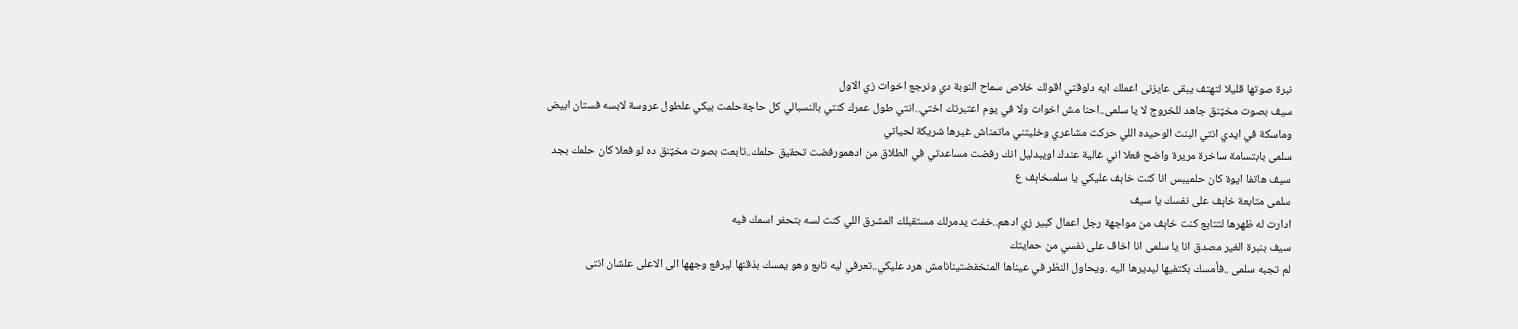نبرة صوتها قليلا لتهتف يبقى عايزنى اعملك ايه دلوقتي اقولك خلاص سماح النوبة دي ونرجع اخوات زي الاول
سيف بصوت مخټنق جاهد للخروج لا يا سلمى..احنا مش اخوات ولا في يوم اعتبرتك اختي..انتي طول عمرك كنتي بالنسبالي كل حاجةحلمت بيكي علطول عروسة لابسه فستان ابيض وماسكة في ايدي انتي البنت الوحيده اللي حركت مشاعري وخليتني ماتمناش غيرها شريكة لحياتي
سلمى بابتسامة ساخرة مريرة واضح فعلا اني غالية عندك اويبدليل انك رفضت مساعدتي في الطلاق من ادهمورفضت تحقيق حلمك..تابعت بصوت مخټنق ده لو فعلا كان حلمك بجد
سيف هاتفا ايوة كان حلميبس انا كنت خاېف عليكي يا سلمىخاېف ع
سلمى متابعة خاېف على نفسك يا سيف
ادارت له ظهرها لتتابع كنت خاېف من مواجهة رجل اعمال كبير زي ادهم..خفت يدمرلك مستقبلك المشرق اللي كنت لسه بتحفر اسمك فيه
سيف بنبرة الغير مصدق انا يا سلمى انا اخاڤ على نفسي من حمايتك
لم تجبه سلمى ..فأمسك بكتفيها ليديرها اليه .ويحاول النظر في عيناها المنخفضتينانامش هرد عليكي..تعرفي ليه تابع وهو يمسك بذقنها ليرفع وجهها الى الاعلى علشان انتى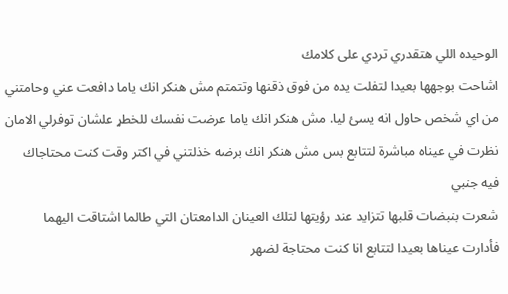الوحيده اللي هتقدري تردي على كلامك
اشاحت بوجهها بعيدا لتفلت يده من فوق ذقنها وتتمتم مش هنكر انك ياما دافعت عني وحامتني من اي شخص حاول انه يسئ ليا. مش هنكر انك ياما عرضت نفسك للخطړ علشان توفرلي الامان نظرت في عيناه مباشرة لتتابع بس مش هنكر انك برضه خذلتني في اكتر وقت كنت محتاجاك فيه جنبي
شعرت بنبضات قلبها تتزايد عند رؤيتها لتلك العينان الدامعتان التي طالما اشتاقت اليهما فأدارت عيناها بعيدا لتتابع انا كنت محتاجة لضهر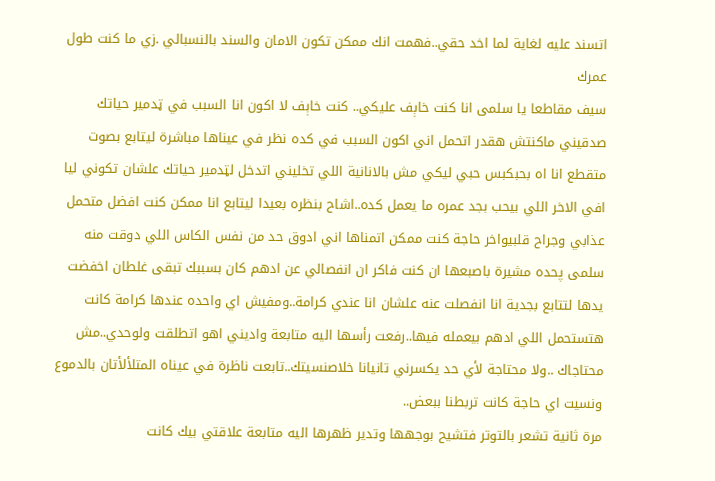اتسند عليه لغاية لما اخد حقي..فهمت انك ممكن تكون الامان والسند بالنسبالي .زي ما كنت طول عمرك
سيف مقاطعا يا سلمى انا كنت خاېف عليكي.. كنت خاېف لا اكون انا السبب في ټدمير حياتك صدقيني ماكنتش هقدر اتحمل اني اكون السبب في كده نظر في عيناها مباشرة ليتابع بصوت متقطع انا اه بحبكبس حبي ليكي مش بالانانية اللي تخليني اتدخل لټدمير حياتك علشان تكوني ليا افي الاخر اللي بيحب بجد عمره ما يعمل كده..اشاح بنظره بعيدا ليتابع انا ممكن كنت افضل متحمل عذابي وجراح قلبيواخر حاجة كنت ممكن اتمناها اني ادوق حد من نفس الكاس اللي دوقت منه
سلمى پحده مشيرة باصبعها ان كنت فاكر ان انفصالي عن ادهم كان بسببك تبقى غلطان اخفضت يدها لتتابع بجدية انا انفصلت عنه علشان انا عندي كرامة..ومفيش اي واحده عندها كرامة كانت هتستحمل اللي ادهم بيعمله فيها..رفعت رأسها اليه متابعة واديني اهو اتطلقت ولوحدي..مش محتاجاك ..ولا محتاجة لأي حد يكسرني تانيانا خلاصنسيتك..تابعت ناظرة في عيناه المتلألأتان بالدموع ونسيت اي حاجة كانت تربطنا ببعض..
مرة ثانية تشعر بالتوتر فتشيح بوجهها وتدير ظهرها اليه متابعة علاقتي بيك كانت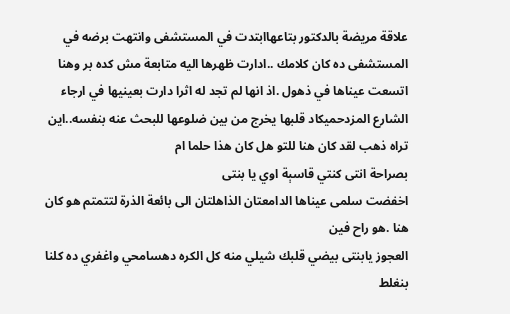علاقة مريضة بالدكتور بتاعهاابتدت في المستشفى وانتهت برضه في المستشفى ده كان كلامك ..ادارت ظهرها اليه متابعة مش كده بر وهنا اتسعت عيناها في ذهول .اذ انها لم تجد له اثرا دارت بعينيها في ارجاء الشارع المزدحميكاد قلبها يخرج من بين ضلوعها للبحث عنه بنفسه..اين تراه ذهب لقد كان هنا للتو هل كان هذا حلما ام
بصراحة انتى كنتي قاسېة اوي يا بنتى
اخفضت سلمى عيناها الدامعتان الذاهلتان الى بائعة الذرة لتتمتم هو كان هنا .هو راح فين
العجوز يابنتى بيضي قلبك شيلي منه كل الكره دهسامحي واغفري ده كلنا بنغلط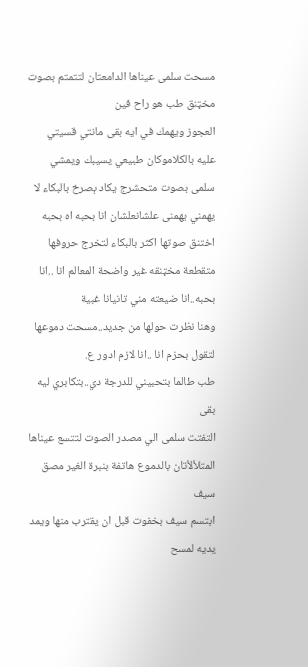مسحت سلمى عيناها الدامعتان لتتمتم بصوت مخټنق طب هو راح فين
العجوز ويهمك في ايه بقى مانتي قسيتي عليه بالكلاموكان طبيعي يسيبك ويمشي
سلمى بصوت متحشرج يكاد ېصرخ بالبكاء لا يهمني يهمنى علشانعلشان انا بحبه اه بحبه
اختنق صوتها اكثر بالبكاء لتخرج حروفها متقطعة مخټنقه غير واضحة المعالم انا ..انا بحبه..انا ضيعته مني تانيانا غبية
وهنا نظرت حولها من جديد..مسحت دموعها لتقول بحزم انا ..انا لازم ادور ع.
طب طالما بتحبيني للدرجة دي..بتكابري ليه بقى
التفتت سلمى الي مصدر الصوت لتتسع عيناها المتلألأتان بالدموع هاتفة بنبرة الغير مصق سيف
ابتسم سيف بخفوت قبل ان يقترب منها ويمد يديه لمسح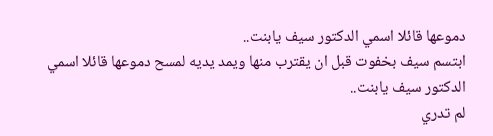دموعها قائلا اسمي الدكتور سيف يابنت..
ابتسم سيف بخفوت قبل ان يقترب منها ويمد يديه لمسح دموعها قائلا اسمي الدكتور سيف يابنت..
لم تدري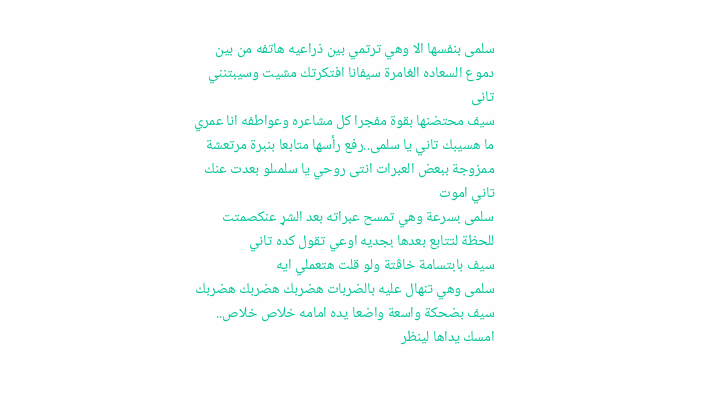سلمى بنفسها الا وهي ترتمي بين ذراعيه هاتفه من بين دموع السعاده الغامرة سيفانا افتكرتك مشيت وسيبتنني تانى
سيف محتضنها بقوة مفجرا كل مشاعره وعواطفه انا عمري ما هسيبك تاني يا سلمى..رفع رأسها متابعا بنبرة مرتعشة ممزوجة ببعض العبرات انتى روحي يا سلمىلو بعدت عنك تاني اموت
سلمى بسرعة وهي تمسح عبراته بعد الشړ عنكصمتت للحظة لتتابع بعدها بجديه اوعي تقول كده تاني
سيف بابتسامة خاڤتة ولو قلت هتعملي ايه
سلمى وهي تنهال عليه بالضربات هضربك هضربك هضربك
سيف بضحكة واسعة واضعا يده امامه خلاص خلاص..
امسك يداها لينظر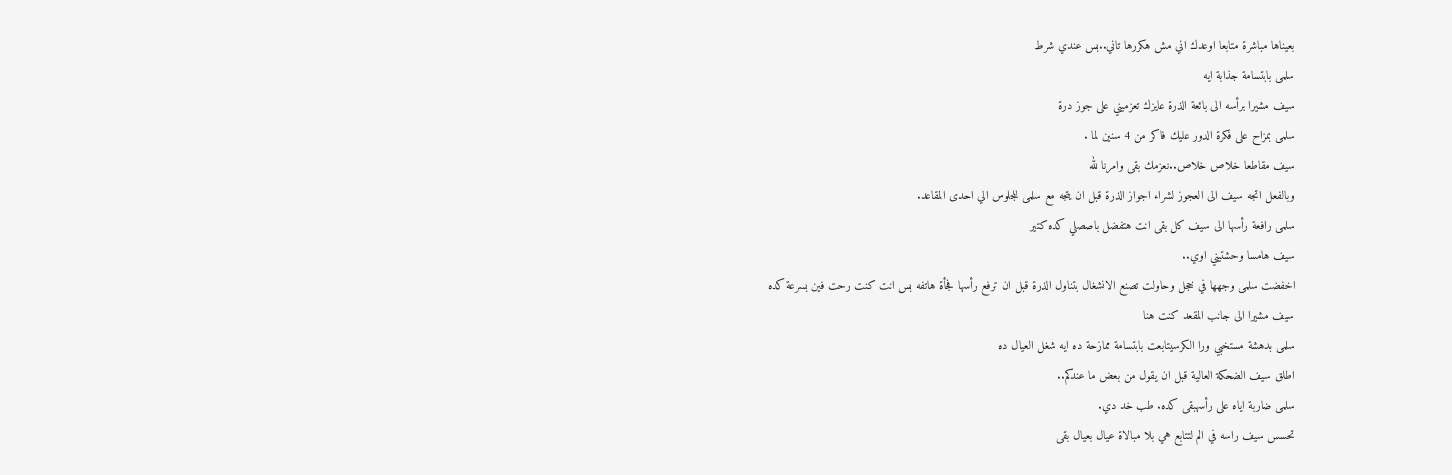بعيناها مباشرة متابعا اوعدك اني مش هكررها تاني..بس عندي شرط
سلمى بابتسامة جذابة ايه
سيف مشيرا برأسه الى بائعة الذرة عايزك تعزميني على جوز درة
سلمى بمزاح على فكرة الدور عليك فاكر من 4 سنين لما .
سيف مقاطعا خلاص خلاص..نعزمك بقى وامرنا لله
وبالفعل اتجه سيف الى العجوز لشراء اجواز الذرة قبل ان يتجه مع سلمى للجلوس الي احدى المقاعد.
سلمى رافعة رأسها الى سيف كل بقى انت هتفضل باصصلي كده كتير
سيف هامسا وحشتيني اوي..
اخفضت سلمى وجهها في خجل وحاولت تصنع الانشغال بتناول الذرة قبل ان ترفع رأسها فجأة هاتفه بس انت كنت رحت فين بسرعة كده
سيف مشيرا الى جانب المقعد كنت هنا
سلمى بدهشة مستخبي ورا الكرسيتابعت بابتسامة ممازحة ده ايه شغل العيال ده
اطلق سيف الضحكة العالية قبل ان يقول من بعض ما عندكم..
سلمى ضاربة اياه على رأسهبقى كده. طب خد دي.
تحسس سيف راسه في الم لتتابع هي بلا مبالاة عيال بعيال بقى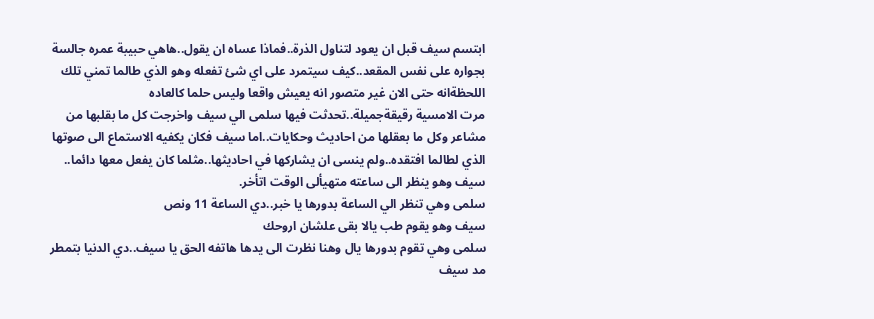ابتسم سيف قبل ان يعود لتناول الذرة..فماذا عساه ان يقول..هاهي حبيبة عمره جالسة بجواره على نفس المقعد..كيف سيتمرد على اي شئ تفعله وهو الذي طالما تمني تلك اللحظةانه حتى الان غير متصور انه يعيش واقعا وليس حلما كالعاده
مرت الامسية رقيقةجميلة..تحدثت فيها سلمى الي سيف واخرجت كل ما بقلبها من مشاعر وكل ما بعقلها من احاديث وحكايات..اما سيف فكان يكفيه الاستماع الى صوتها الذي لطالما افتقده..ولم ينسى ان يشاركها في احاديثها..مثلما كان يفعل معها دائما..
سيف وهو ينظر الى ساعته متهيألى الوقت اتأخر.
سلمى وهي تنظر الي الساعة بدورها يا خبر..دي الساعة 11 ونص
سيف وهو يقوم طب يالا بقى علشان اروحك
سلمى وهي تقوم بدورها يال وهنا نظرت الى يدها هاتفه الحق يا سيف..دي الدنيا بتمطر
مد سيف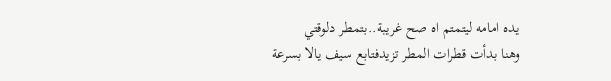يده امامه ليتمتم اه صح غريبة..بتمطر دلوقتي
وهنا بدأت قطرات المطر تزيدفتابع سيف يالا بسرعة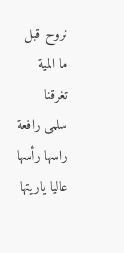نروح قبل ما المية تغرقنا
سلمى رافعة راسها رأسها عاليا ياريتها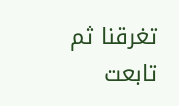تغرقنا ثم تابعت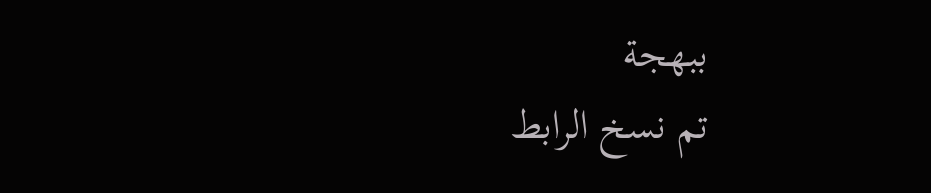ببهجة
تم نسخ الرابط